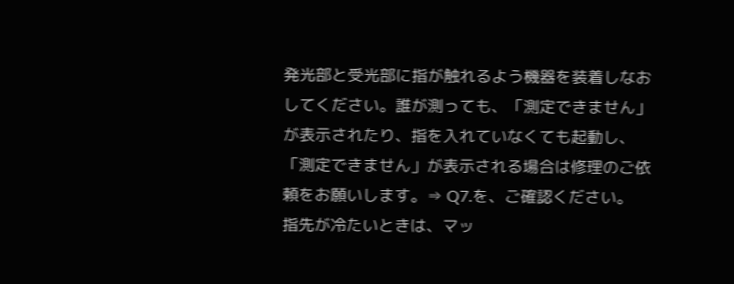発光部と受光部に指が触れるよう機器を装着しなおしてください。誰が測っても、「測定できません」が表示されたり、指を入れていなくても起動し、「測定できません」が表示される場合は修理のご依頼をお願いします。⇒ Q7.を、ご確認ください。
指先が冷たいときは、マッ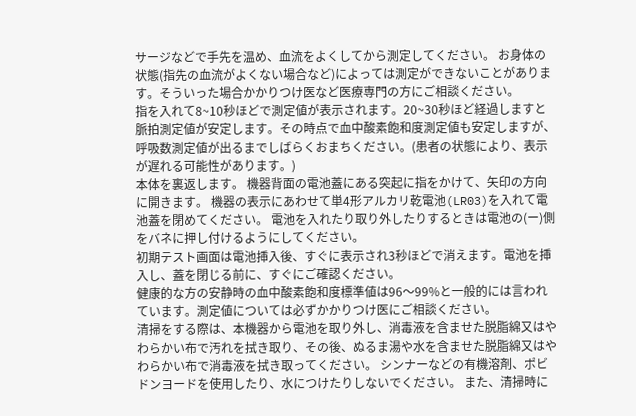サージなどで手先を温め、血流をよくしてから測定してください。 お身体の状態(指先の血流がよくない場合など)によっては測定ができないことがあります。そういった場合かかりつけ医など医療専門の方にご相談ください。
指を入れて8~10秒ほどで測定値が表示されます。20~30秒ほど経過しますと脈拍測定値が安定します。その時点で血中酸素飽和度測定値も安定しますが、呼吸数測定値が出るまでしばらくおまちください。(患者の状態により、表示が遅れる可能性があります。)
本体を裏返します。 機器背面の電池蓋にある突起に指をかけて、矢印の方向に開きます。 機器の表示にあわせて単4形アルカリ乾電池(LR03)を入れて電池蓋を閉めてください。 電池を入れたり取り外したりするときは電池の(ー)側をバネに押し付けるようにしてください。
初期テスト画面は電池挿入後、すぐに表示され3秒ほどで消えます。電池を挿入し、蓋を閉じる前に、すぐにご確認ください。
健康的な方の安静時の血中酸素飽和度標準値は96〜99%と一般的には言われています。測定値については必ずかかりつけ医にご相談ください。
清掃をする際は、本機器から電池を取り外し、消毒液を含ませた脱脂綿又はやわらかい布で汚れを拭き取り、その後、ぬるま湯や水を含ませた脱脂綿又はやわらかい布で消毒液を拭き取ってください。 シンナーなどの有機溶剤、ポビドンヨードを使用したり、水につけたりしないでください。 また、清掃時に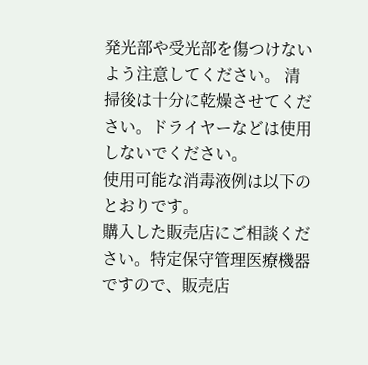発光部や受光部を傷つけないよう注意してください。 清掃後は十分に乾燥させてください。ドライヤーなどは使用しないでください。
使用可能な消毒液例は以下のとおりです。
購入した販売店にご相談ください。特定保守管理医療機器ですので、販売店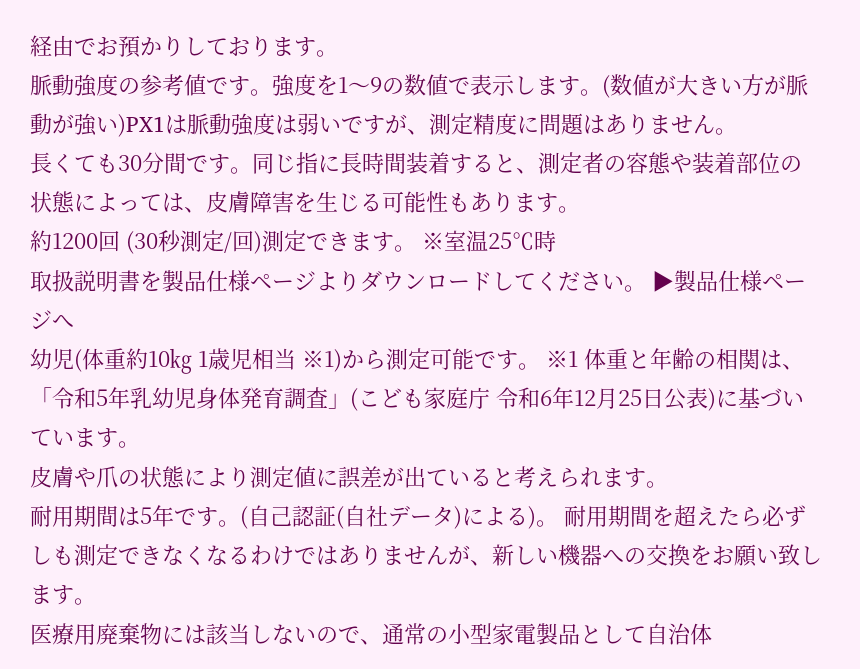経由でお預かりしております。
脈動強度の参考値です。強度を1〜9の数値で表示します。(数値が大きい方が脈動が強い)PX1は脈動強度は弱いですが、測定精度に問題はありません。
長くても30分間です。同じ指に長時間装着すると、測定者の容態や装着部位の状態によっては、皮膚障害を生じる可能性もあります。
約1200回 (30秒測定/回)測定できます。 ※室温25℃時
取扱説明書を製品仕様ページよりダウンロードしてください。 ▶製品仕様ページへ
幼児(体重約10㎏ 1歳児相当 ※1)から測定可能です。 ※1 体重と年齢の相関は、「令和5年乳幼児身体発育調査」(こども家庭庁 令和6年12月25日公表)に基づいています。
皮膚や爪の状態により測定値に誤差が出ていると考えられます。
耐用期間は5年です。(自己認証(自社データ)による)。 耐用期間を超えたら必ずしも測定できなくなるわけではありませんが、新しい機器への交換をお願い致します。
医療用廃棄物には該当しないので、通常の小型家電製品として自治体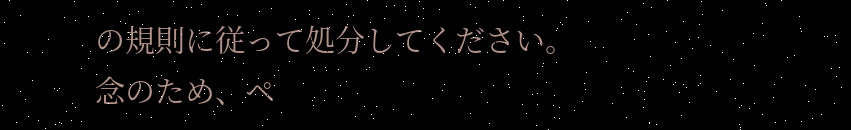の規則に従って処分してください。
念のため、ペ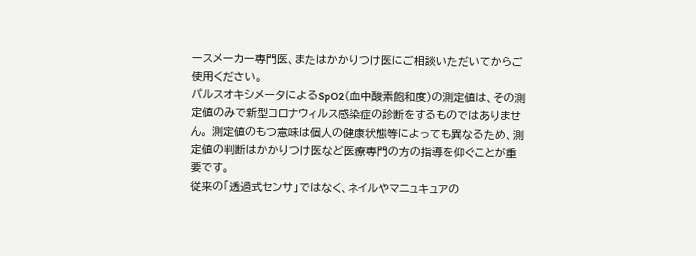ースメーカー専門医、またはかかりつけ医にご相談いただいてからご使用ください。
パルスオキシメータによるSpO2(血中酸素飽和度)の測定値は、その測定値のみで新型コロナウィルス感染症の診断をするものではありません。 測定値のもつ意味は個人の健康状態等によっても異なるため、測定値の判断はかかりつけ医など医療専門の方の指導を仰ぐことが重要です。
従来の「透過式センサ」ではなく、ネイルやマニュキュアの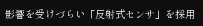影響を受けづらい「反射式センサ」を採用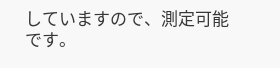していますので、測定可能です。